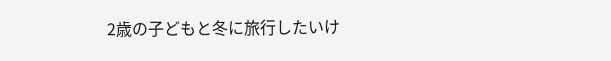2歳の子どもと冬に旅行したいけ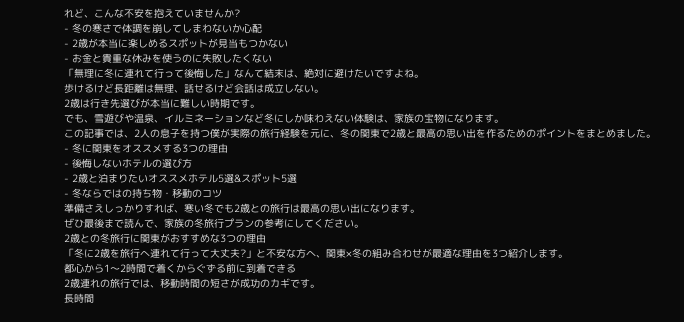れど、こんな不安を抱えていませんか?
- 冬の寒さで体調を崩してしまわないか心配
- 2歳が本当に楽しめるスポットが見当もつかない
- お金と貴重な休みを使うのに失敗したくない
「無理に冬に連れて行って後悔した」なんて結末は、絶対に避けたいですよね。
歩けるけど長距離は無理、話せるけど会話は成立しない。
2歳は行き先選びが本当に難しい時期です。
でも、雪遊びや温泉、イルミネーションなど冬にしか味わえない体験は、家族の宝物になります。
この記事では、2人の息子を持つ僕が実際の旅行経験を元に、冬の関東で2歳と最高の思い出を作るためのポイントをまとめました。
- 冬に関東をオススメする3つの理由
- 後悔しないホテルの選び方
- 2歳と泊まりたいオススメホテル5選&スポット5選
- 冬ならではの持ち物・移動のコツ
準備さえしっかりすれば、寒い冬でも2歳との旅行は最高の思い出になります。
ぜひ最後まで読んで、家族の冬旅行プランの参考にしてください。
2歳との冬旅行に関東がおすすめな3つの理由
「冬に2歳を旅行へ連れて行って大丈夫?」と不安な方へ、関東×冬の組み合わせが最適な理由を3つ紹介します。
都心から1〜2時間で着くからぐずる前に到着できる
2歳連れの旅行では、移動時間の短さが成功のカギです。
長時間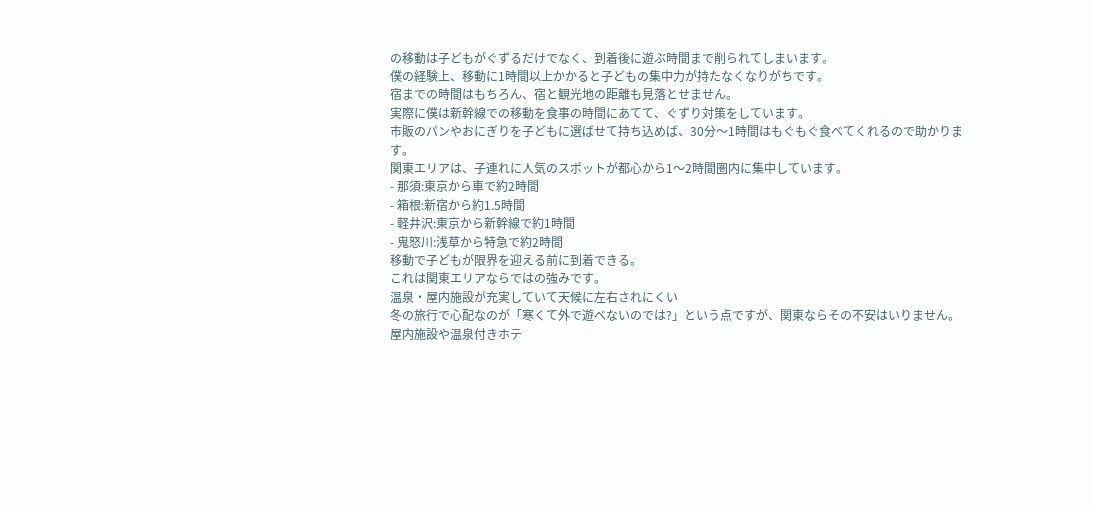の移動は子どもがぐずるだけでなく、到着後に遊ぶ時間まで削られてしまいます。
僕の経験上、移動に1時間以上かかると子どもの集中力が持たなくなりがちです。
宿までの時間はもちろん、宿と観光地の距離も見落とせません。
実際に僕は新幹線での移動を食事の時間にあてて、ぐずり対策をしています。
市販のパンやおにぎりを子どもに選ばせて持ち込めば、30分〜1時間はもぐもぐ食べてくれるので助かります。
関東エリアは、子連れに人気のスポットが都心から1〜2時間圏内に集中しています。
- 那須:東京から車で約2時間
- 箱根:新宿から約1.5時間
- 軽井沢:東京から新幹線で約1時間
- 鬼怒川:浅草から特急で約2時間
移動で子どもが限界を迎える前に到着できる。
これは関東エリアならではの強みです。
温泉・屋内施設が充実していて天候に左右されにくい
冬の旅行で心配なのが「寒くて外で遊べないのでは?」という点ですが、関東ならその不安はいりません。
屋内施設や温泉付きホテ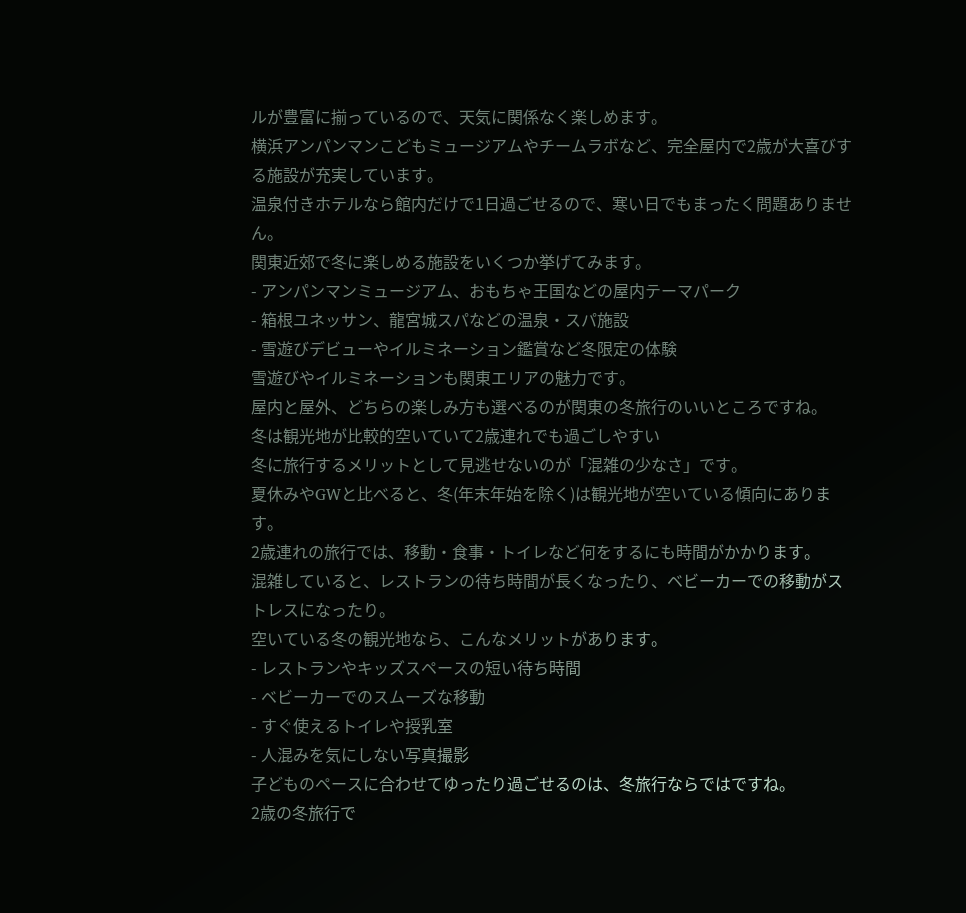ルが豊富に揃っているので、天気に関係なく楽しめます。
横浜アンパンマンこどもミュージアムやチームラボなど、完全屋内で2歳が大喜びする施設が充実しています。
温泉付きホテルなら館内だけで1日過ごせるので、寒い日でもまったく問題ありません。
関東近郊で冬に楽しめる施設をいくつか挙げてみます。
- アンパンマンミュージアム、おもちゃ王国などの屋内テーマパーク
- 箱根ユネッサン、龍宮城スパなどの温泉・スパ施設
- 雪遊びデビューやイルミネーション鑑賞など冬限定の体験
雪遊びやイルミネーションも関東エリアの魅力です。
屋内と屋外、どちらの楽しみ方も選べるのが関東の冬旅行のいいところですね。
冬は観光地が比較的空いていて2歳連れでも過ごしやすい
冬に旅行するメリットとして見逃せないのが「混雑の少なさ」です。
夏休みやGWと比べると、冬(年末年始を除く)は観光地が空いている傾向にあります。
2歳連れの旅行では、移動・食事・トイレなど何をするにも時間がかかります。
混雑していると、レストランの待ち時間が長くなったり、ベビーカーでの移動がストレスになったり。
空いている冬の観光地なら、こんなメリットがあります。
- レストランやキッズスペースの短い待ち時間
- ベビーカーでのスムーズな移動
- すぐ使えるトイレや授乳室
- 人混みを気にしない写真撮影
子どものペースに合わせてゆったり過ごせるのは、冬旅行ならではですね。
2歳の冬旅行で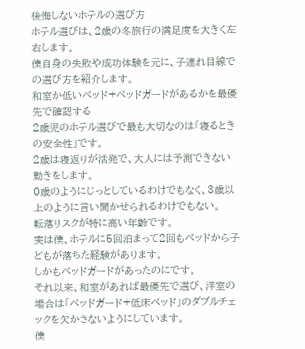後悔しないホテルの選び方
ホテル選びは、2歳の冬旅行の満足度を大きく左右します。
僕自身の失敗や成功体験を元に、子連れ目線での選び方を紹介します。
和室か低いベッド+ベッドガードがあるかを最優先で確認する
2歳児のホテル選びで最も大切なのは「寝るときの安全性」です。
2歳は寝返りが活発で、大人には予測できない動きをします。
0歳のようにじっとしているわけでもなく、3歳以上のように言い聞かせられるわけでもない。
転落リスクが特に高い年齢です。
実は僕、ホテルに5回泊まって2回もベッドから子どもが落ちた経験があります。
しかもベッドガードがあったのにです。
それ以来、和室があれば最優先で選び、洋室の場合は「ベッドガード+低床ベッド」のダブルチェックを欠かさないようにしています。
僕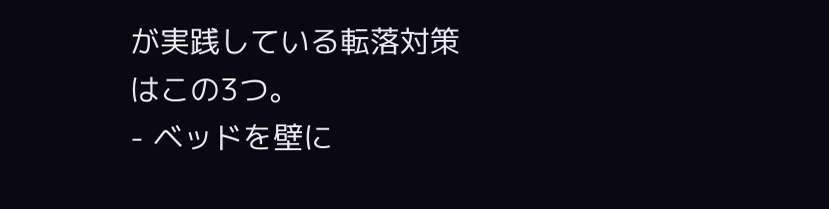が実践している転落対策はこの3つ。
- ベッドを壁に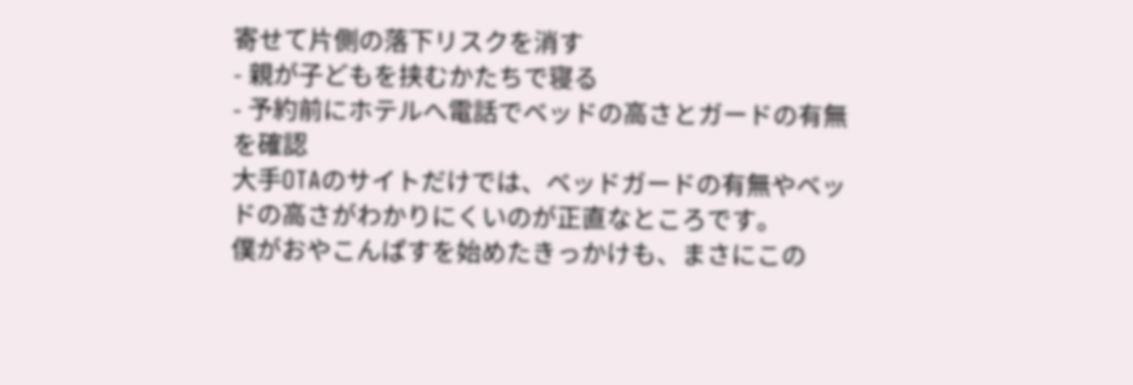寄せて片側の落下リスクを消す
- 親が子どもを挟むかたちで寝る
- 予約前にホテルへ電話でベッドの高さとガードの有無を確認
大手OTAのサイトだけでは、ベッドガードの有無やベッドの高さがわかりにくいのが正直なところです。
僕がおやこんぱすを始めたきっかけも、まさにこの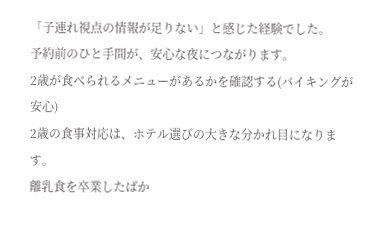「子連れ視点の情報が足りない」と感じた経験でした。
予約前のひと手間が、安心な夜につながります。
2歳が食べられるメニューがあるかを確認する(バイキングが安心)
2歳の食事対応は、ホテル選びの大きな分かれ目になります。
離乳食を卒業したばか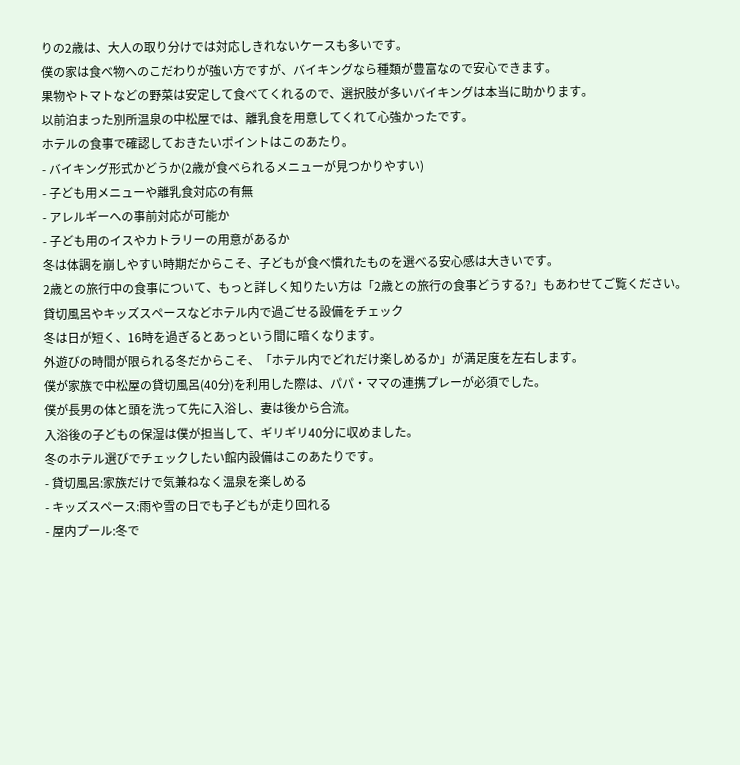りの2歳は、大人の取り分けでは対応しきれないケースも多いです。
僕の家は食べ物へのこだわりが強い方ですが、バイキングなら種類が豊富なので安心できます。
果物やトマトなどの野菜は安定して食べてくれるので、選択肢が多いバイキングは本当に助かります。
以前泊まった別所温泉の中松屋では、離乳食を用意してくれて心強かったです。
ホテルの食事で確認しておきたいポイントはこのあたり。
- バイキング形式かどうか(2歳が食べられるメニューが見つかりやすい)
- 子ども用メニューや離乳食対応の有無
- アレルギーへの事前対応が可能か
- 子ども用のイスやカトラリーの用意があるか
冬は体調を崩しやすい時期だからこそ、子どもが食べ慣れたものを選べる安心感は大きいです。
2歳との旅行中の食事について、もっと詳しく知りたい方は「2歳との旅行の食事どうする?」もあわせてご覧ください。
貸切風呂やキッズスペースなどホテル内で過ごせる設備をチェック
冬は日が短く、16時を過ぎるとあっという間に暗くなります。
外遊びの時間が限られる冬だからこそ、「ホテル内でどれだけ楽しめるか」が満足度を左右します。
僕が家族で中松屋の貸切風呂(40分)を利用した際は、パパ・ママの連携プレーが必須でした。
僕が長男の体と頭を洗って先に入浴し、妻は後から合流。
入浴後の子どもの保湿は僕が担当して、ギリギリ40分に収めました。
冬のホテル選びでチェックしたい館内設備はこのあたりです。
- 貸切風呂:家族だけで気兼ねなく温泉を楽しめる
- キッズスペース:雨や雪の日でも子どもが走り回れる
- 屋内プール:冬で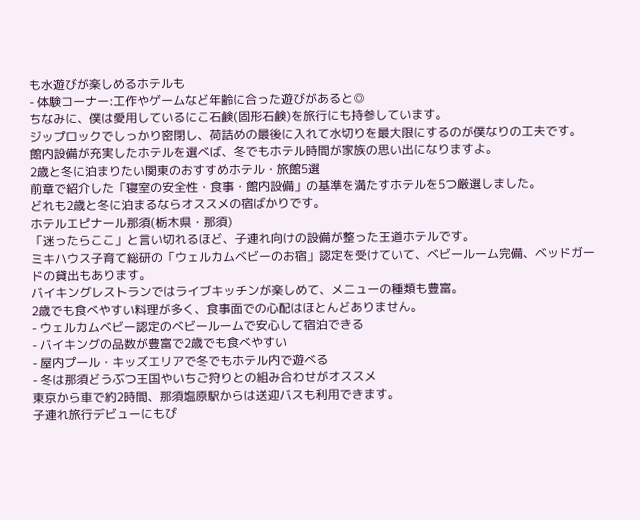も水遊びが楽しめるホテルも
- 体験コーナー:工作やゲームなど年齢に合った遊びがあると◎
ちなみに、僕は愛用しているにこ石鹸(固形石鹸)を旅行にも持参しています。
ジップロックでしっかり密閉し、荷詰めの最後に入れて水切りを最大限にするのが僕なりの工夫です。
館内設備が充実したホテルを選べば、冬でもホテル時間が家族の思い出になりますよ。
2歳と冬に泊まりたい関東のおすすめホテル・旅館5選
前章で紹介した「寝室の安全性・食事・館内設備」の基準を満たすホテルを5つ厳選しました。
どれも2歳と冬に泊まるならオススメの宿ばかりです。
ホテルエピナール那須(栃木県・那須)
「迷ったらここ」と言い切れるほど、子連れ向けの設備が整った王道ホテルです。
ミキハウス子育て総研の「ウェルカムベビーのお宿」認定を受けていて、ベビールーム完備、ベッドガードの貸出もあります。
バイキングレストランではライブキッチンが楽しめて、メニューの種類も豊富。
2歳でも食べやすい料理が多く、食事面での心配はほとんどありません。
- ウェルカムベビー認定のベビールームで安心して宿泊できる
- バイキングの品数が豊富で2歳でも食べやすい
- 屋内プール・キッズエリアで冬でもホテル内で遊べる
- 冬は那須どうぶつ王国やいちご狩りとの組み合わせがオススメ
東京から車で約2時間、那須塩原駅からは送迎バスも利用できます。
子連れ旅行デビューにもぴ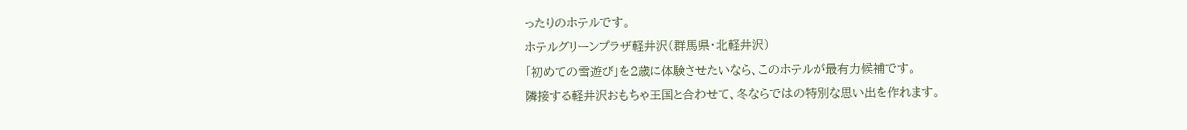ったりのホテルです。
ホテルグリーンプラザ軽井沢(群馬県・北軽井沢)
「初めての雪遊び」を2歳に体験させたいなら、このホテルが最有力候補です。
隣接する軽井沢おもちゃ王国と合わせて、冬ならではの特別な思い出を作れます。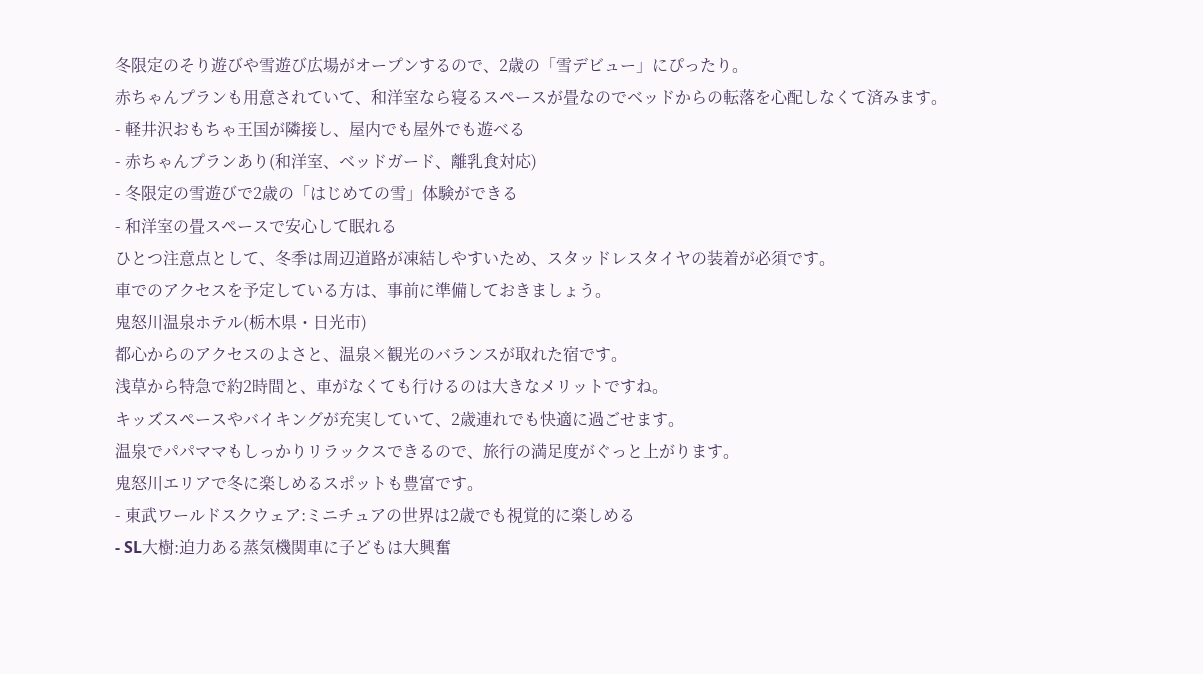冬限定のそり遊びや雪遊び広場がオープンするので、2歳の「雪デビュー」にぴったり。
赤ちゃんプランも用意されていて、和洋室なら寝るスペースが畳なのでベッドからの転落を心配しなくて済みます。
- 軽井沢おもちゃ王国が隣接し、屋内でも屋外でも遊べる
- 赤ちゃんプランあり(和洋室、ベッドガード、離乳食対応)
- 冬限定の雪遊びで2歳の「はじめての雪」体験ができる
- 和洋室の畳スペースで安心して眠れる
ひとつ注意点として、冬季は周辺道路が凍結しやすいため、スタッドレスタイヤの装着が必須です。
車でのアクセスを予定している方は、事前に準備しておきましょう。
鬼怒川温泉ホテル(栃木県・日光市)
都心からのアクセスのよさと、温泉×観光のバランスが取れた宿です。
浅草から特急で約2時間と、車がなくても行けるのは大きなメリットですね。
キッズスペースやバイキングが充実していて、2歳連れでも快適に過ごせます。
温泉でパパママもしっかりリラックスできるので、旅行の満足度がぐっと上がります。
鬼怒川エリアで冬に楽しめるスポットも豊富です。
- 東武ワールドスクウェア:ミニチュアの世界は2歳でも視覚的に楽しめる
- SL大樹:迫力ある蒸気機関車に子どもは大興奮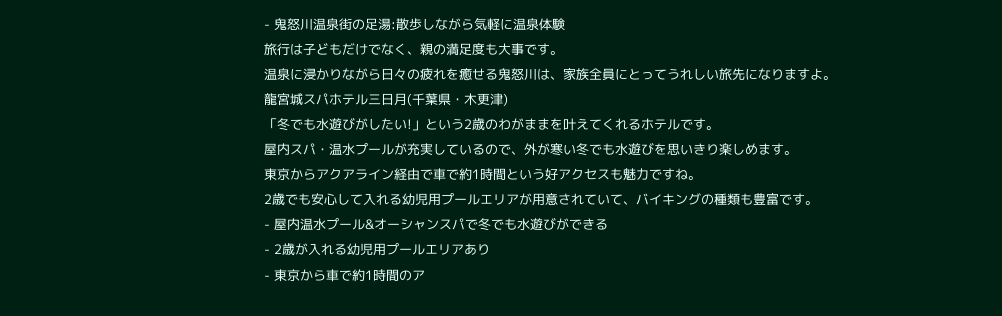- 鬼怒川温泉街の足湯:散歩しながら気軽に温泉体験
旅行は子どもだけでなく、親の満足度も大事です。
温泉に浸かりながら日々の疲れを癒せる鬼怒川は、家族全員にとってうれしい旅先になりますよ。
龍宮城スパホテル三日月(千葉県・木更津)
「冬でも水遊びがしたい!」という2歳のわがままを叶えてくれるホテルです。
屋内スパ・温水プールが充実しているので、外が寒い冬でも水遊びを思いきり楽しめます。
東京からアクアライン経由で車で約1時間という好アクセスも魅力ですね。
2歳でも安心して入れる幼児用プールエリアが用意されていて、バイキングの種類も豊富です。
- 屋内温水プール&オーシャンスパで冬でも水遊びができる
- 2歳が入れる幼児用プールエリアあり
- 東京から車で約1時間のア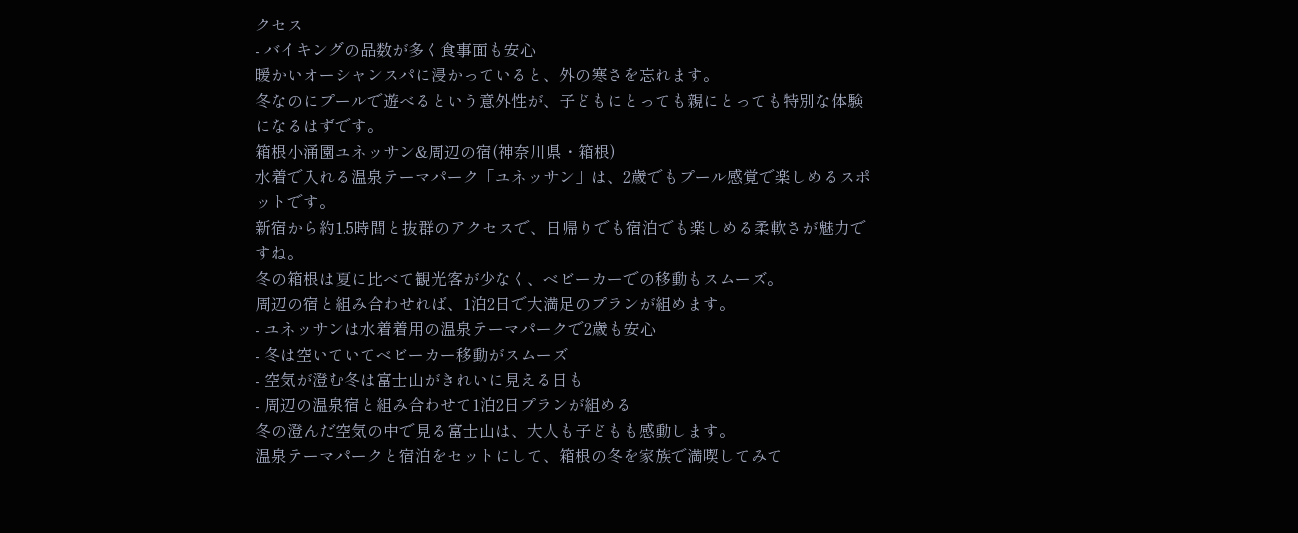クセス
- バイキングの品数が多く食事面も安心
暖かいオーシャンスパに浸かっていると、外の寒さを忘れます。
冬なのにプールで遊べるという意外性が、子どもにとっても親にとっても特別な体験になるはずです。
箱根小涌園ユネッサン&周辺の宿(神奈川県・箱根)
水着で入れる温泉テーマパーク「ユネッサン」は、2歳でもプール感覚で楽しめるスポットです。
新宿から約1.5時間と抜群のアクセスで、日帰りでも宿泊でも楽しめる柔軟さが魅力ですね。
冬の箱根は夏に比べて観光客が少なく、ベビーカーでの移動もスムーズ。
周辺の宿と組み合わせれば、1泊2日で大満足のプランが組めます。
- ユネッサンは水着着用の温泉テーマパークで2歳も安心
- 冬は空いていてベビーカー移動がスムーズ
- 空気が澄む冬は富士山がきれいに見える日も
- 周辺の温泉宿と組み合わせて1泊2日プランが組める
冬の澄んだ空気の中で見る富士山は、大人も子どもも感動します。
温泉テーマパークと宿泊をセットにして、箱根の冬を家族で満喫してみて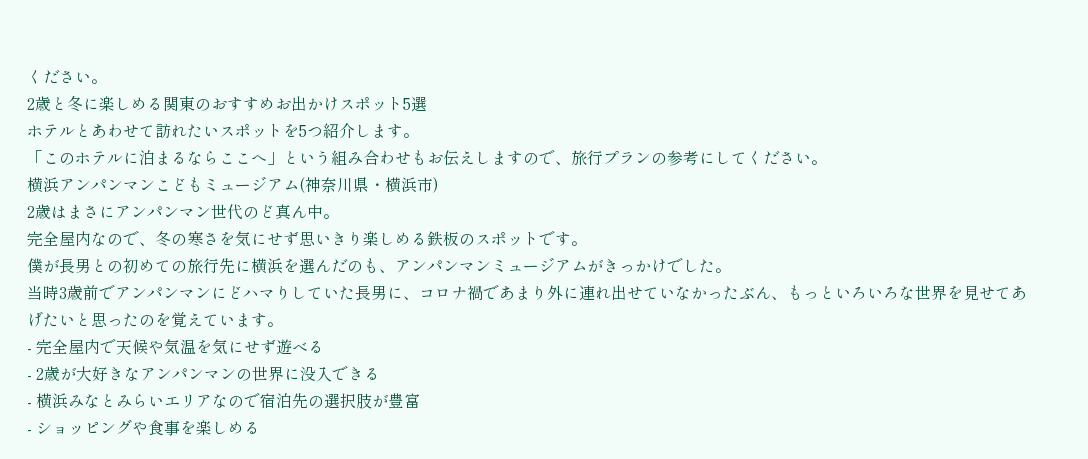ください。
2歳と冬に楽しめる関東のおすすめお出かけスポット5選
ホテルとあわせて訪れたいスポットを5つ紹介します。
「このホテルに泊まるならここへ」という組み合わせもお伝えしますので、旅行プランの参考にしてください。
横浜アンパンマンこどもミュージアム(神奈川県・横浜市)
2歳はまさにアンパンマン世代のど真ん中。
完全屋内なので、冬の寒さを気にせず思いきり楽しめる鉄板のスポットです。
僕が長男との初めての旅行先に横浜を選んだのも、アンパンマンミュージアムがきっかけでした。
当時3歳前でアンパンマンにどハマりしていた長男に、コロナ禍であまり外に連れ出せていなかったぶん、もっといろいろな世界を見せてあげたいと思ったのを覚えています。
- 完全屋内で天候や気温を気にせず遊べる
- 2歳が大好きなアンパンマンの世界に没入できる
- 横浜みなとみらいエリアなので宿泊先の選択肢が豊富
- ショッピングや食事を楽しめる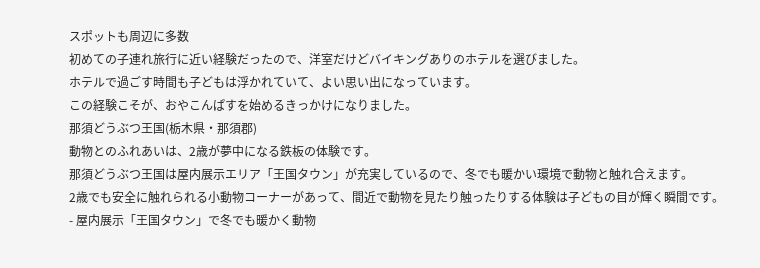スポットも周辺に多数
初めての子連れ旅行に近い経験だったので、洋室だけどバイキングありのホテルを選びました。
ホテルで過ごす時間も子どもは浮かれていて、よい思い出になっています。
この経験こそが、おやこんぱすを始めるきっかけになりました。
那須どうぶつ王国(栃木県・那須郡)
動物とのふれあいは、2歳が夢中になる鉄板の体験です。
那須どうぶつ王国は屋内展示エリア「王国タウン」が充実しているので、冬でも暖かい環境で動物と触れ合えます。
2歳でも安全に触れられる小動物コーナーがあって、間近で動物を見たり触ったりする体験は子どもの目が輝く瞬間です。
- 屋内展示「王国タウン」で冬でも暖かく動物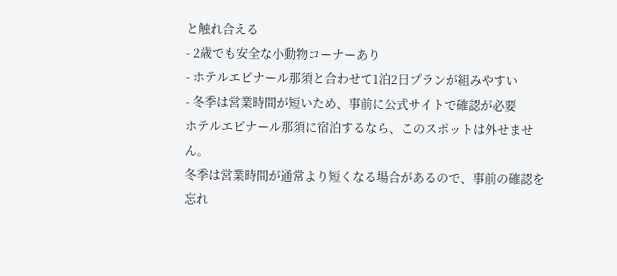と触れ合える
- 2歳でも安全な小動物コーナーあり
- ホテルエピナール那須と合わせて1泊2日プランが組みやすい
- 冬季は営業時間が短いため、事前に公式サイトで確認が必要
ホテルエピナール那須に宿泊するなら、このスポットは外せません。
冬季は営業時間が通常より短くなる場合があるので、事前の確認を忘れ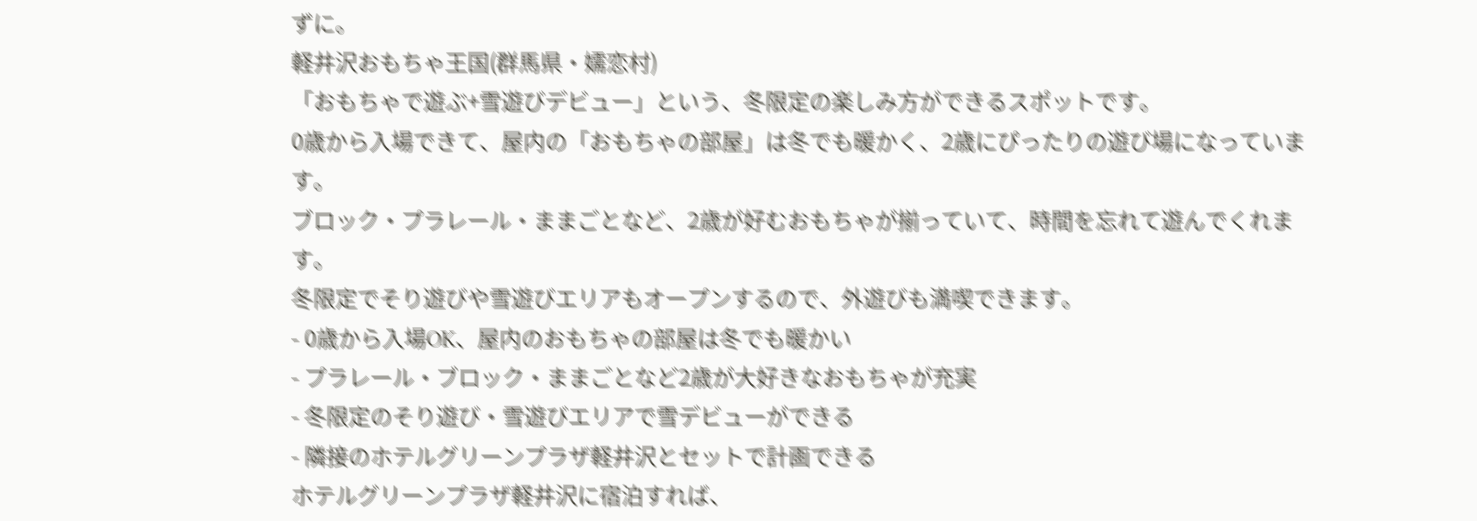ずに。
軽井沢おもちゃ王国(群馬県・嬬恋村)
「おもちゃで遊ぶ+雪遊びデビュー」という、冬限定の楽しみ方ができるスポットです。
0歳から入場できて、屋内の「おもちゃの部屋」は冬でも暖かく、2歳にぴったりの遊び場になっています。
ブロック・プラレール・ままごとなど、2歳が好むおもちゃが揃っていて、時間を忘れて遊んでくれます。
冬限定でそり遊びや雪遊びエリアもオープンするので、外遊びも満喫できます。
- 0歳から入場OK、屋内のおもちゃの部屋は冬でも暖かい
- プラレール・ブロック・ままごとなど2歳が大好きなおもちゃが充実
- 冬限定のそり遊び・雪遊びエリアで雪デビューができる
- 隣接のホテルグリーンプラザ軽井沢とセットで計画できる
ホテルグリーンプラザ軽井沢に宿泊すれば、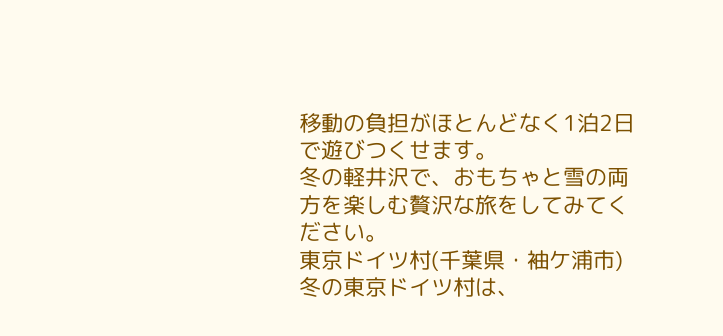移動の負担がほとんどなく1泊2日で遊びつくせます。
冬の軽井沢で、おもちゃと雪の両方を楽しむ贅沢な旅をしてみてください。
東京ドイツ村(千葉県・袖ケ浦市)
冬の東京ドイツ村は、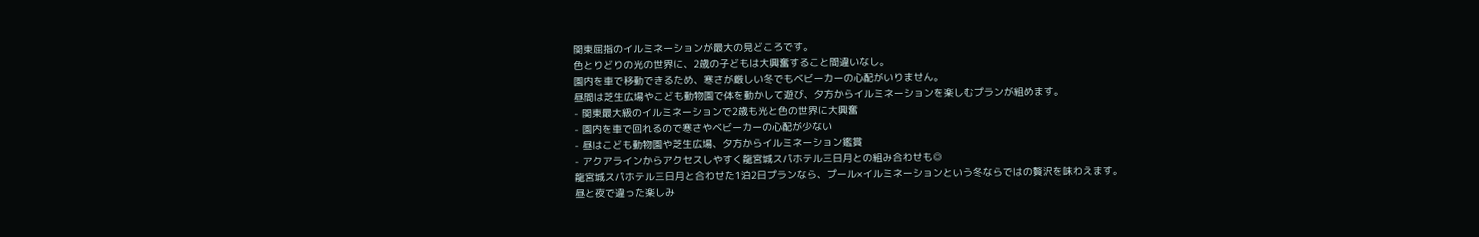関東屈指のイルミネーションが最大の見どころです。
色とりどりの光の世界に、2歳の子どもは大興奮すること間違いなし。
園内を車で移動できるため、寒さが厳しい冬でもベビーカーの心配がいりません。
昼間は芝生広場やこども動物園で体を動かして遊び、夕方からイルミネーションを楽しむプランが組めます。
- 関東最大級のイルミネーションで2歳も光と色の世界に大興奮
- 園内を車で回れるので寒さやベビーカーの心配が少ない
- 昼はこども動物園や芝生広場、夕方からイルミネーション鑑賞
- アクアラインからアクセスしやすく龍宮城スパホテル三日月との組み合わせも◎
龍宮城スパホテル三日月と合わせた1泊2日プランなら、プール×イルミネーションという冬ならではの贅沢を味わえます。
昼と夜で違った楽しみ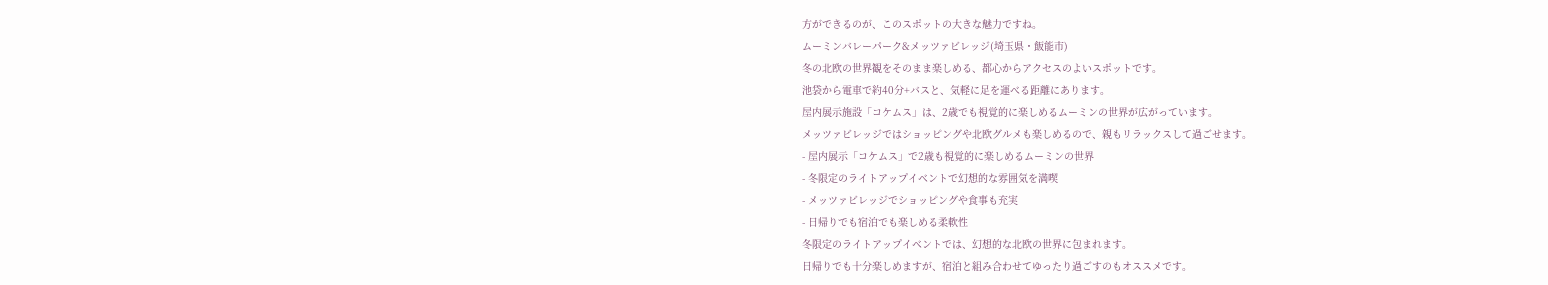方ができるのが、このスポットの大きな魅力ですね。
ムーミンバレーパーク&メッツァビレッジ(埼玉県・飯能市)
冬の北欧の世界観をそのまま楽しめる、都心からアクセスのよいスポットです。
池袋から電車で約40分+バスと、気軽に足を運べる距離にあります。
屋内展示施設「コケムス」は、2歳でも視覚的に楽しめるムーミンの世界が広がっています。
メッツァビレッジではショッピングや北欧グルメも楽しめるので、親もリラックスして過ごせます。
- 屋内展示「コケムス」で2歳も視覚的に楽しめるムーミンの世界
- 冬限定のライトアップイベントで幻想的な雰囲気を満喫
- メッツァビレッジでショッピングや食事も充実
- 日帰りでも宿泊でも楽しめる柔軟性
冬限定のライトアップイベントでは、幻想的な北欧の世界に包まれます。
日帰りでも十分楽しめますが、宿泊と組み合わせてゆったり過ごすのもオススメです。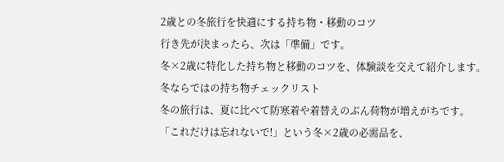2歳との冬旅行を快適にする持ち物・移動のコツ
行き先が決まったら、次は「準備」です。
冬×2歳に特化した持ち物と移動のコツを、体験談を交えて紹介します。
冬ならではの持ち物チェックリスト
冬の旅行は、夏に比べて防寒着や着替えのぶん荷物が増えがちです。
「これだけは忘れないで!」という冬×2歳の必需品を、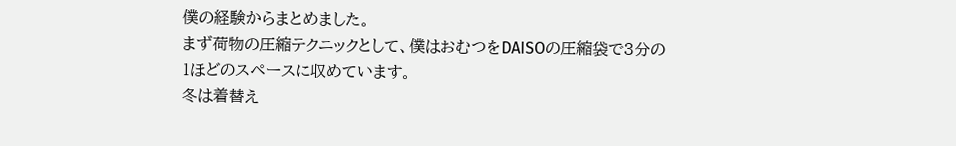僕の経験からまとめました。
まず荷物の圧縮テクニックとして、僕はおむつをDAISOの圧縮袋で3分の1ほどのスペースに収めています。
冬は着替え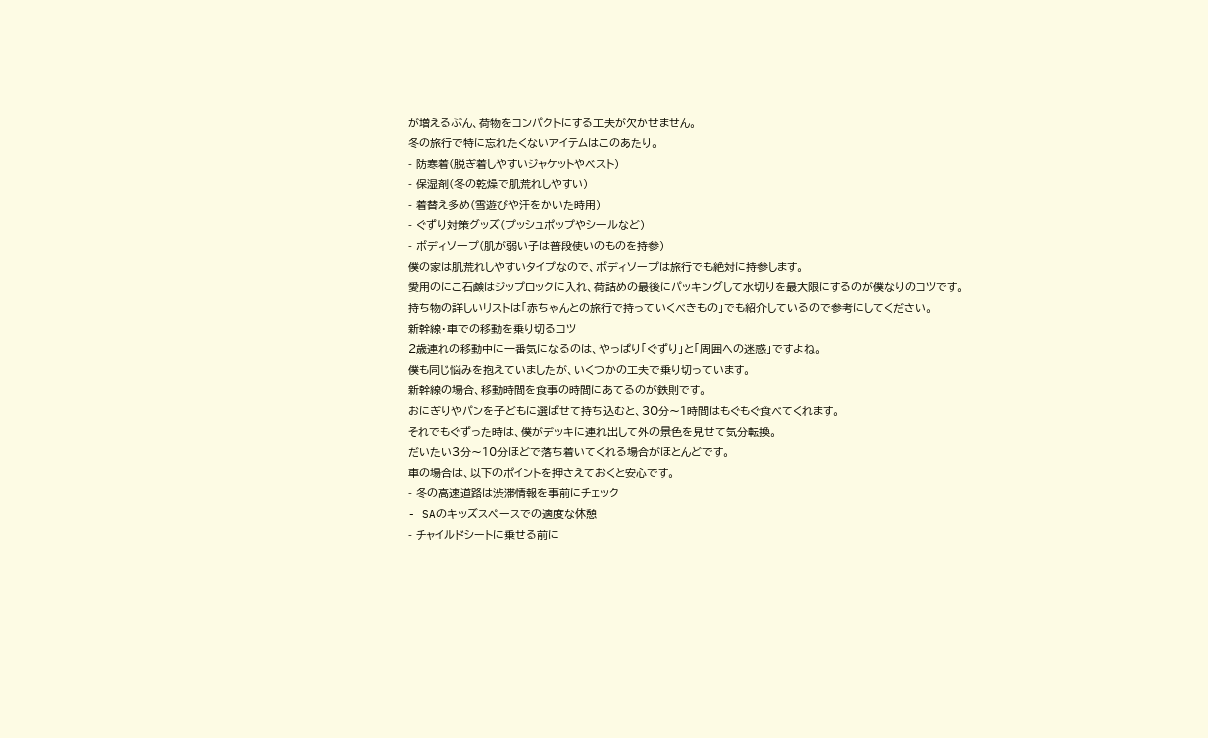が増えるぶん、荷物をコンパクトにする工夫が欠かせません。
冬の旅行で特に忘れたくないアイテムはこのあたり。
- 防寒着(脱ぎ着しやすいジャケットやベスト)
- 保湿剤(冬の乾燥で肌荒れしやすい)
- 着替え多め(雪遊びや汗をかいた時用)
- ぐずり対策グッズ(プッシュポップやシールなど)
- ボディソープ(肌が弱い子は普段使いのものを持参)
僕の家は肌荒れしやすいタイプなので、ボディソープは旅行でも絶対に持参します。
愛用のにこ石鹸はジップロックに入れ、荷詰めの最後にパッキングして水切りを最大限にするのが僕なりのコツです。
持ち物の詳しいリストは「赤ちゃんとの旅行で持っていくべきもの」でも紹介しているので参考にしてください。
新幹線・車での移動を乗り切るコツ
2歳連れの移動中に一番気になるのは、やっぱり「ぐずり」と「周囲への迷惑」ですよね。
僕も同じ悩みを抱えていましたが、いくつかの工夫で乗り切っています。
新幹線の場合、移動時間を食事の時間にあてるのが鉄則です。
おにぎりやパンを子どもに選ばせて持ち込むと、30分〜1時間はもぐもぐ食べてくれます。
それでもぐずった時は、僕がデッキに連れ出して外の景色を見せて気分転換。
だいたい3分〜10分ほどで落ち着いてくれる場合がほとんどです。
車の場合は、以下のポイントを押さえておくと安心です。
- 冬の高速道路は渋滞情報を事前にチェック
- SAのキッズスペースでの適度な休憩
- チャイルドシートに乗せる前に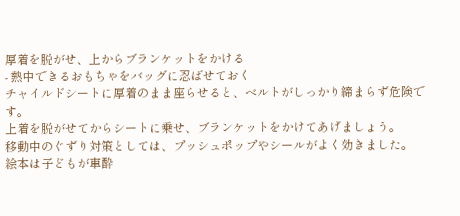厚着を脱がせ、上からブランケットをかける
- 熱中できるおもちゃをバッグに忍ばせておく
チャイルドシートに厚着のまま座らせると、ベルトがしっかり締まらず危険です。
上着を脱がせてからシートに乗せ、ブランケットをかけてあげましょう。
移動中のぐずり対策としては、プッシュポップやシールがよく効きました。
絵本は子どもが車酔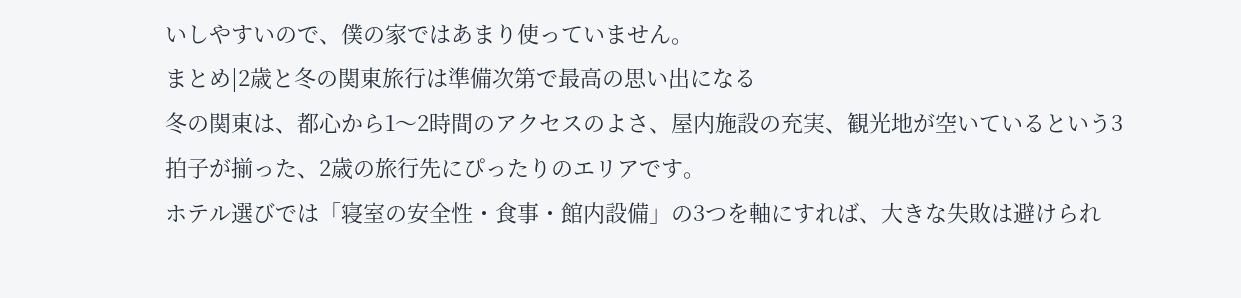いしやすいので、僕の家ではあまり使っていません。
まとめ|2歳と冬の関東旅行は準備次第で最高の思い出になる
冬の関東は、都心から1〜2時間のアクセスのよさ、屋内施設の充実、観光地が空いているという3拍子が揃った、2歳の旅行先にぴったりのエリアです。
ホテル選びでは「寝室の安全性・食事・館内設備」の3つを軸にすれば、大きな失敗は避けられ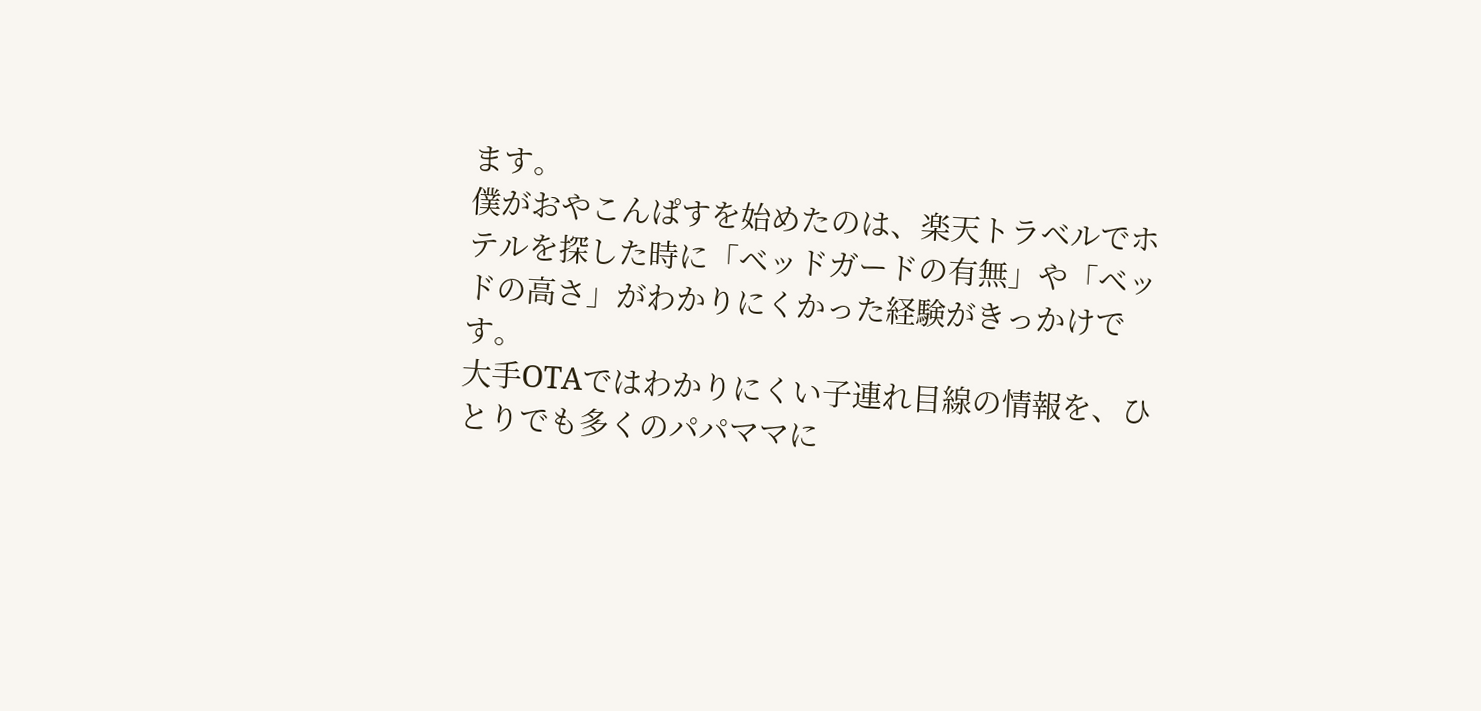ます。
僕がおやこんぱすを始めたのは、楽天トラベルでホテルを探した時に「ベッドガードの有無」や「ベッドの高さ」がわかりにくかった経験がきっかけです。
大手OTAではわかりにくい子連れ目線の情報を、ひとりでも多くのパパママに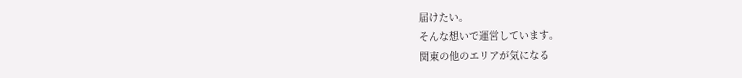届けたい。
そんな想いで運営しています。
関東の他のエリアが気になる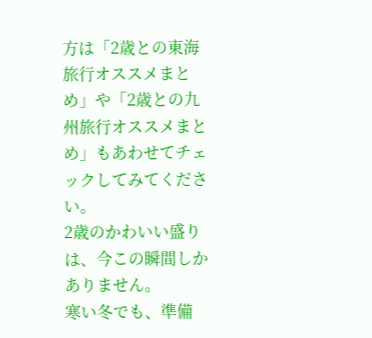方は「2歳との東海旅行オススメまとめ」や「2歳との九州旅行オススメまとめ」もあわせてチェックしてみてください。
2歳のかわいい盛りは、今この瞬間しかありません。
寒い冬でも、準備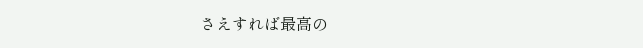さえすれば最高の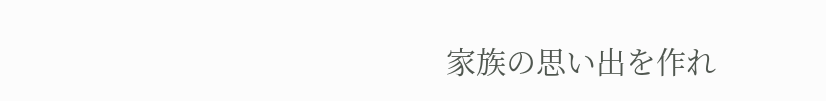家族の思い出を作れ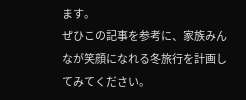ます。
ぜひこの記事を参考に、家族みんなが笑顔になれる冬旅行を計画してみてください。